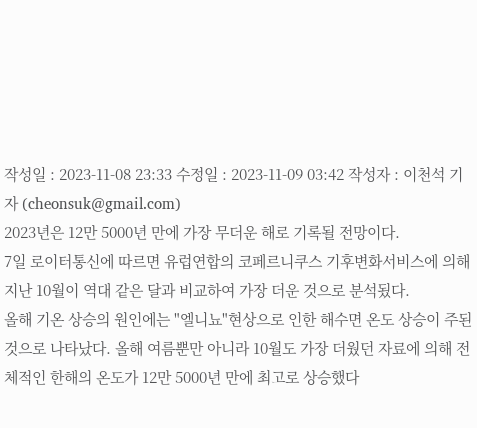작성일 : 2023-11-08 23:33 수정일 : 2023-11-09 03:42 작성자 : 이천석 기자 (cheonsuk@gmail.com)
2023년은 12만 5000년 만에 가장 무더운 해로 기록될 전망이다.
7일 로이터통신에 따르면 유럽연합의 코페르니쿠스 기후변화서비스에 의해 지난 10월이 역대 같은 달과 비교하여 가장 더운 것으로 분석됬다.
올해 기온 상승의 원인에는 "엘니뇨"현상으로 인한 해수면 온도 상승이 주된 것으로 나타났다. 올해 여름뿐만 아니라 10월도 가장 더웠던 자료에 의해 전체적인 한해의 온도가 12만 5000년 만에 최고로 상승했다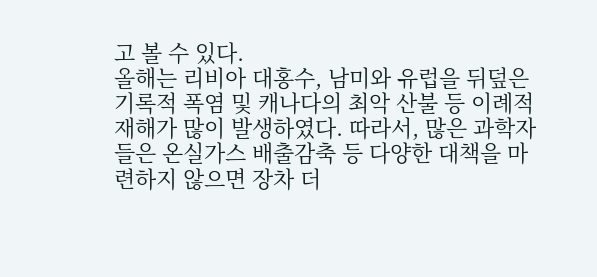고 볼 수 있다.
올해는 리비아 대홍수, 남미와 유럽을 뒤덮은 기록적 폭염 및 캐나다의 최악 산불 등 이례적 재해가 많이 발생하였다. 따라서, 많은 과학자들은 온실가스 배출감축 등 다양한 대책을 마련하지 않으면 장차 더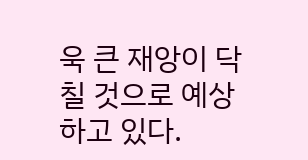욱 큰 재앙이 닥칠 것으로 예상하고 있다.